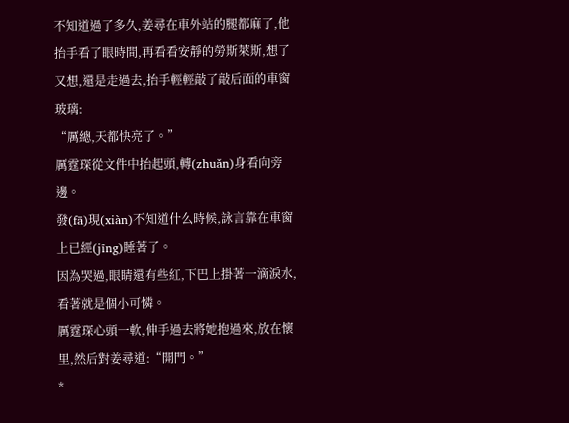不知道過了多久,姜尋在車外站的腿都麻了,他抬手看了眼時間,再看看安靜的勞斯萊斯,想了又想,還是走過去,抬手輕輕敲了敲后面的車窗玻璃:
“厲總,天都快亮了。”
厲霆琛從文件中抬起頭,轉(zhuǎn)身看向旁邊。
發(fā)現(xiàn)不知道什么時候,詠言靠在車窗上已經(jīng)睡著了。
因為哭過,眼睛還有些紅,下巴上掛著一滴淚水,看著就是個小可憐。
厲霆琛心頭一軟,伸手過去將她抱過來,放在懷里,然后對姜尋道:“開門。”
*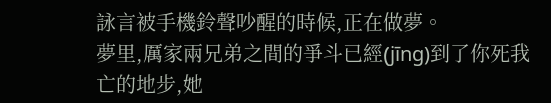詠言被手機鈴聲吵醒的時候,正在做夢。
夢里,厲家兩兄弟之間的爭斗已經(jīng)到了你死我亡的地步,她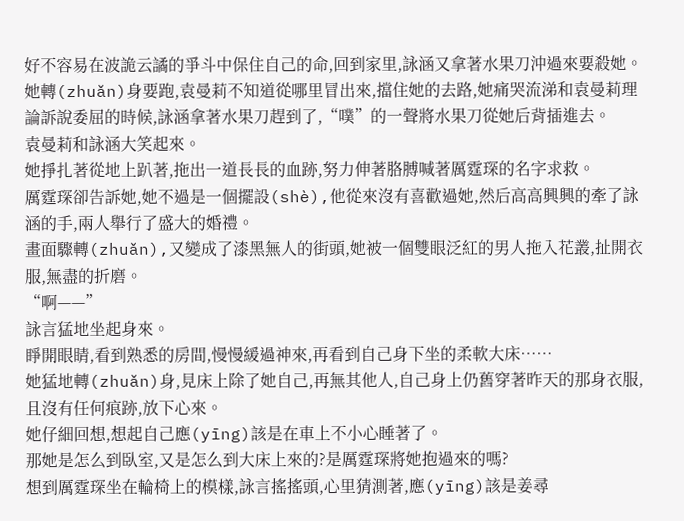好不容易在波詭云譎的爭斗中保住自己的命,回到家里,詠涵又拿著水果刀沖過來要殺她。
她轉(zhuǎn)身要跑,袁曼莉不知道從哪里冒出來,擋住她的去路,她痛哭流涕和袁曼莉理論訴說委屈的時候,詠涵拿著水果刀趕到了,“噗”的一聲將水果刀從她后背插進去。
袁曼莉和詠涵大笑起來。
她掙扎著從地上趴著,拖出一道長長的血跡,努力伸著胳膊喊著厲霆琛的名字求救。
厲霆琛卻告訴她,她不過是一個擺設(shè),他從來沒有喜歡過她,然后高高興興的牽了詠涵的手,兩人舉行了盛大的婚禮。
畫面驟轉(zhuǎn),又變成了漆黑無人的街頭,她被一個雙眼泛紅的男人拖入花叢,扯開衣服,無盡的折磨。
“啊——”
詠言猛地坐起身來。
睜開眼睛,看到熟悉的房間,慢慢緩過神來,再看到自己身下坐的柔軟大床……
她猛地轉(zhuǎn)身,見床上除了她自己,再無其他人,自己身上仍舊穿著昨天的那身衣服,且沒有任何痕跡,放下心來。
她仔細回想,想起自己應(yīng)該是在車上不小心睡著了。
那她是怎么到臥室,又是怎么到大床上來的?是厲霆琛將她抱過來的嗎?
想到厲霆琛坐在輪椅上的模樣,詠言搖搖頭,心里猜測著,應(yīng)該是姜尋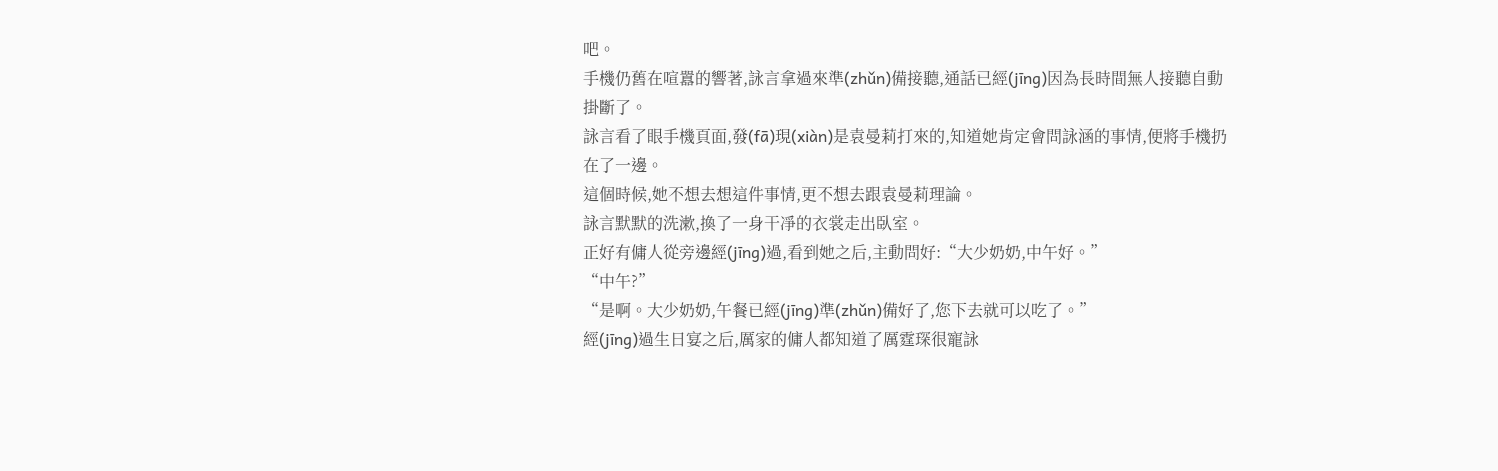吧。
手機仍舊在喧囂的響著,詠言拿過來準(zhǔn)備接聽,通話已經(jīng)因為長時間無人接聽自動掛斷了。
詠言看了眼手機頁面,發(fā)現(xiàn)是袁曼莉打來的,知道她肯定會問詠涵的事情,便將手機扔在了一邊。
這個時候,她不想去想這件事情,更不想去跟袁曼莉理論。
詠言默默的洗漱,換了一身干凈的衣裳走出臥室。
正好有傭人從旁邊經(jīng)過,看到她之后,主動問好:“大少奶奶,中午好。”
“中午?”
“是啊。大少奶奶,午餐已經(jīng)準(zhǔn)備好了,您下去就可以吃了。”
經(jīng)過生日宴之后,厲家的傭人都知道了厲霆琛很寵詠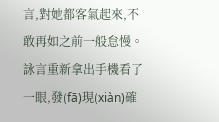言,對她都客氣起來,不敢再如之前一般怠慢。
詠言重新拿出手機看了一眼,發(fā)現(xiàn)確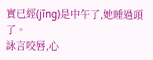實已經(jīng)是中午了,她睡過頭了。
詠言咬唇,心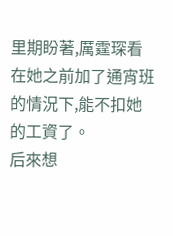里期盼著,厲霆琛看在她之前加了通宵班的情況下,能不扣她的工資了。
后來想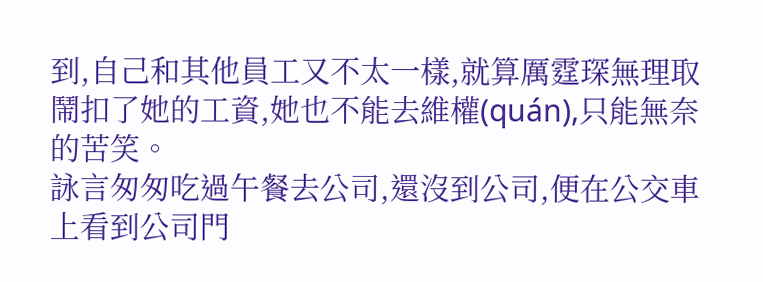到,自己和其他員工又不太一樣,就算厲霆琛無理取鬧扣了她的工資,她也不能去維權(quán),只能無奈的苦笑。
詠言匆匆吃過午餐去公司,還沒到公司,便在公交車上看到公司門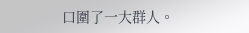口圍了一大群人。